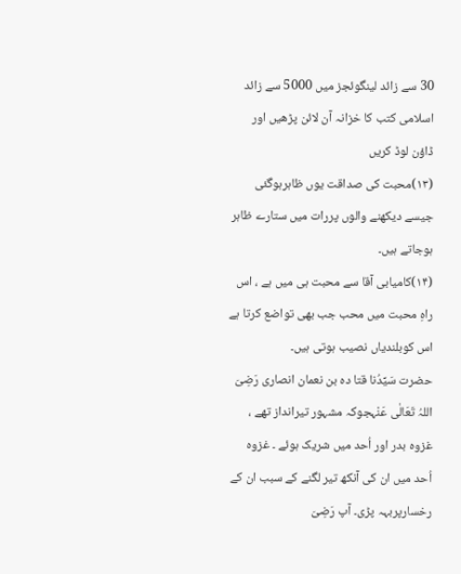30 سے زائد لینگوئجز میں 5000 سے زائد اسلامی کتب کا خزانہ آن لائن پڑھیں اور ڈاؤن لوڈ کریں
(۱۳)محبت کی صداقت یوں ظاہرہوگئی جیسے دیکھنے والوں پررات میں ستارے ظاہر ہوجاتے ہیں۔
(۱۴)کامیابی آقا سے محبت ہی میں ہے ، اس راہِ محبت میں محب جب بھی تواضع کرتا ہے اس کوبلندیاں نصیب ہوتی ہیں۔
حضرت سَیِّدُنا قتا دہ بن نعمان انصاری رَضِیَ اللہُ تَعَالٰی عَنْہجوکہ مشہور تیرانداز تھے ، غزوہ بدر اور اُحد میں شریک ہوئے ۔ غزوہ اُحد میں ان کی آنکھ تیر لگنے کے سبب ان کے رخسارپربہہ پڑی۔ آپ رَضِیَ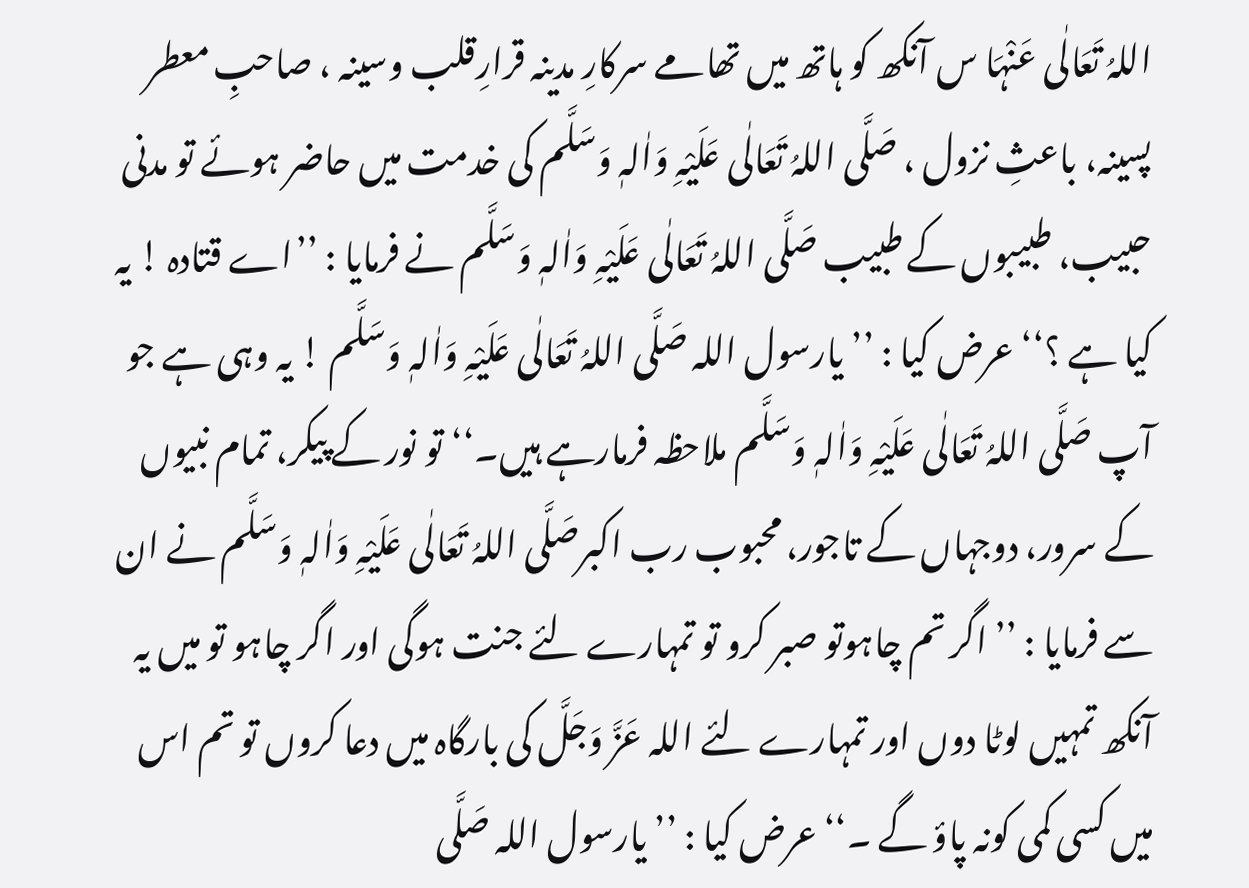اللہُ تَعَالٰی عَنْہَا س آنکھ کو ہاتھ میں تھامے سرکارِ مدینہ قرارِقلب وسینہ ، صاحبِ معطر پسینہ، باعثِ نزول ، صَلَّی اللہُ تَعَالٰی عَلَیْہِ وَاٰلہٖ وَسَلَّم کی خدمت میں حاضر ہوئے تو مدنی حبیب، طبیبوں کے طبیب صَلَّی اللہُ تَعَالٰی عَلَیْہِ وَاٰلہٖ وَسَلَّم نے فرمایا : ’’اے قتادہ ! یہ کیا ہے ؟‘‘ عرض کیا : ’’یارسول اللہ صَلَّی اللہُ تَعَالٰی عَلَیْہِ وَاٰلہٖ وَسَلَّم ! یہ وہی ہے جو آپ صَلَّی اللہُ تَعَالٰی عَلَیْہِ وَاٰلہٖ وَسَلَّم ملاحظہ فرمارہے ہیں۔‘‘تو نور کے پیکر، تمام نبیوں کے سرور، دوجہاں کے تاجور، محبوب رب اکبرصَلَّی اللہُ تَعَالٰی عَلَیْہِ وَاٰلہٖ وَسَلَّم نے ان سے فرمایا : ’’ اگر تم چاہوتو صبر کرو تو تمہارے لئے جنت ہوگی اور اگر چاہو تو میں یہ آنکھ تمہیں لوٹا دوں اور تمہارے لئے اللہ عَزَّ وَجَلَّ کی بارگاہ میں دعا کروں تو تم اس میں کسی کمی کونہ پاؤ گے ۔‘‘ عرض کیا : ’’یارسول اللہ صَلَّی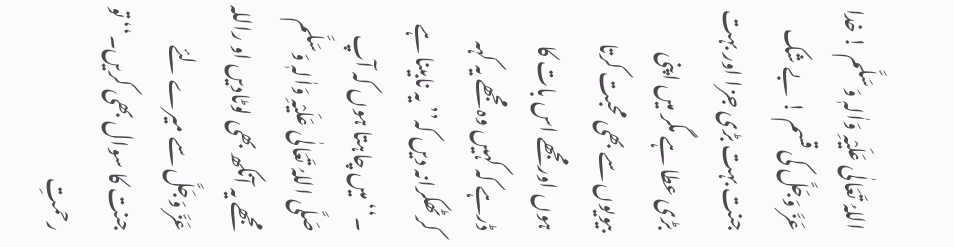اللہُ تَعَالٰی عَلَیْہِ وَاٰلہٖ وَسَلَّم ! خدا عَزَّ وَجَلَّ کی قسم ! بے شک جنت بہت بڑی جزا اور بہت بڑی عطا ہے مگر میں اپنی بیویوں سے بھی محبت کرتا ہوں اورمجھے اس بات کا ڈرہے کہ کہیں وہ مجھے یہ کہہ کرٹھکرانہ دیں کہ’’ یہ نابینا ہے ۔‘‘میں چاہتا ہوں کہ آپ صَلَّی اللہُ تَعَالٰی عَلَیْہِ وَاٰلہٖ وَسَلَّم مجھے یہ آنکھ بھی لوٹادیں او راللہ عَزَّ وَجَلَّ سے میرے لئے جنت کا سوال بھی کریں۔‘‘ تو رحمتِ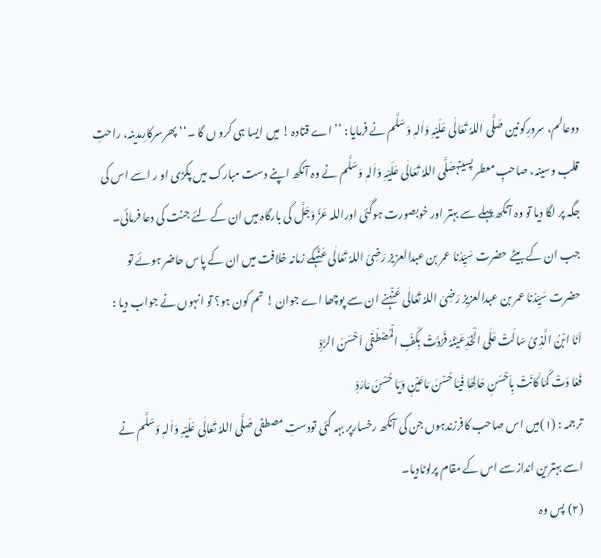دوعالم، سرورِکونین صَلَّی اللہُ تَعَالٰی عَلَیْہِ وَاٰلہٖ وَسَلَّم نے فرمایا : ’’ اے قتادہ ! میں ایسا ہی کرو ں گا ۔‘‘پھرسرکارِمدینہ، راحتِ قلب وسینہ، صاحبِ معطر پسینہصَلَّی اللہُ تَعَالٰی عَلَیْہِ وَاٰلہٖ وَسَلَّم نے وہ آنکھ اپنے دست مبارک میں پکڑی او ر اسے اس کی جگہ پر لگا دیا تو وہ آنکھ پہلے سے بہتر اور خوبصورت ہوگئی اوراللہ عَزَّ وَجَلَّ کی بارگاہ میں ان کے لئے جنت کی دعا فرمائی۔
جب ان کے بیٹے حضرت سَیِّدُنا عمر بن عبدالعزیز رَضِیَ اللہُ تَعَالٰی عَنْہکے زمانہ خلافت میں ان کے پاس حاضر ہوئے تو حضرت سَیِّدُنا عمر بن عبدالعزیز رَضِیَ اللہُ تَعَالٰی عَنْہنے ان سے پوچھا اے جوان ! تم کون ہو؟ تو انہوں نے جواب دیا :
اَنَا ابْنُ الَّذِیْ سَالَتْ عَلٰی الْخَدِّعَیْنُہُ فَرُدَّتْ بِکَفِّ الْمُصْطَفٰی اَحْسَنَ الرَّدِّ
فَعَا دَتْ کَمَا کَانَتْ بِاَحْسَنِ حَالِھَا فَیَا حُسْنَ مَاعَیْنِ وَیَا حُسْنَ مَارَدِّ
ترجمہ : (۱)میں اس صاحب کافرزندہوں جن کی آنکھ رخسارپر بہہ گئی تودستِ مصطفی صَلَّی اللہُ تَعَالٰی عَلَیْہِ وَاٰلہٖ وَسَلَّم نے اسے بہترین اندازسے اس کے مقام پرلوٹادیا۔
(۲) پس وہ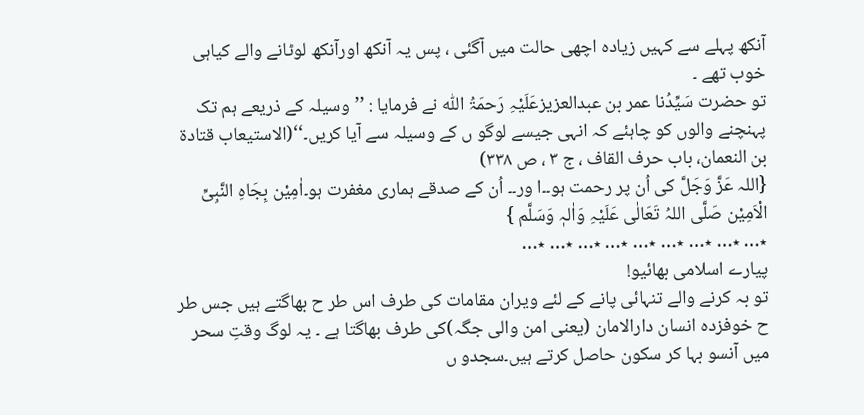آنکھ پہلے سے کہیں زیادہ اچھی حالت میں آگئی ، پس یہ آنکھ اورآنکھ لوٹانے والے کیاہی خوب تھے ۔
تو حضرت سَیِّدُنا عمر بن عبدالعزیزعَلَیْہِ رَحمَۃُ اللّٰہ نے فرمایا : ’’وسیلہ کے ذریعے ہم تک پہنچنے والوں کو چاہئے کہ انہی جیسے لوگو ں کے وسیلہ سے آیا کریں۔‘‘(الاستیعاب قتادۃ بن النعمان، باب حرف القاف ، ج ۳ ، ص ۳۳۸)
{اللہ عَزَّ وَجَلَّ کی اُن پر رحمت ہو۔۔ا ور۔۔ اُن کے صدقے ہماری مغفرت ہو۔اٰمِیْن بِجَاہِ النَّبِیِّ الْاَمِیْن صَلَّی اللہُ تَعَالٰی عَلَیْہِ وَاٰلہٖ وَسَلَّم }
٭… ٭… ٭… ٭… ٭… ٭… ٭… ٭… ٭…
پیارے اسلامی بھائیو!
تو بہ کرنے والے تنہائی پانے کے لئے ویران مقامات کی طرف اس طر ح بھاگتے ہیں جس طر ح خوفزدہ انسان دارالامان (یعنی امن والی جگہ)کی طرف بھاگتا ہے ۔ یہ لوگ وقتِ سحر میں آنسو بہا کر سکون حاصل کرتے ہیں۔سجدو ں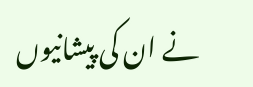نے ان کی پیشانیوں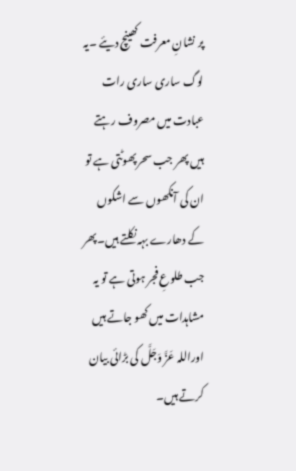پر نشانِ معرفت کھینچ دیئے ۔یہ لوگ ساری ساری رات عبادت میں مصروف رہتے ہیں پھر جب سحر پھوٹتی ہے تو ان کی آنکھوں سے اشکوں کے دھارے بہہ نکلتے ہیں۔پھر جب طلوعِ فجر ہوتی ہے تو یہ مشاہدات میں کھو جاتے ہیں اوراللہ عَزَّ وَجَلَّ کی بڑائی بیان کرتے ہیں۔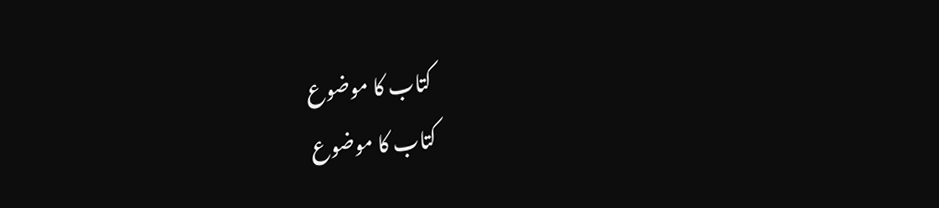کتاب کا موضوع
کتاب کا موضوع